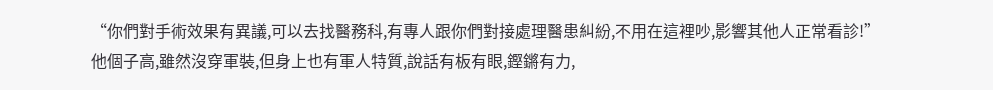“你們對手術效果有異議,可以去找醫務科,有專人跟你們對接處理醫患糾紛,不用在這裡吵,影響其他人正常看診!”
他個子高,雖然沒穿軍裝,但身上也有軍人特質,說話有板有眼,鏗鏘有力,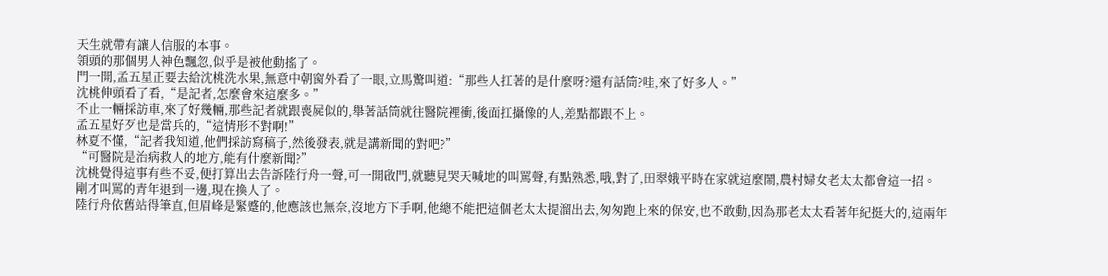天生就帶有讓人信服的本事。
領頭的那個男人神色飄忽,似乎是被他動搖了。
門一開,孟五星正要去給沈桃洗水果,無意中朝窗外看了一眼,立馬驚叫道:“那些人扛著的是什麼呀?還有話筒?哇,來了好多人。”
沈桃伸頭看了看,“是記者,怎麼會來這麼多。”
不止一輛採訪車,來了好幾輛,那些記者就跟喪屍似的,舉著話筒就往醫院裡衝,後面扛攝像的人,差點都跟不上。
孟五星好歹也是當兵的,“這情形不對啊!”
林夏不懂,“記者我知道,他們採訪寫稿子,然後發表,就是講新聞的對吧?”
“可醫院是治病救人的地方,能有什麼新聞?”
沈桃覺得這事有些不妥,便打算出去告訴陸行舟一聲,可一開啟門,就聽見哭天喊地的叫罵聲,有點熟悉,哦,對了,田翠娥平時在家就這麼鬧,農村婦女老太太都會這一招。
剛才叫罵的青年退到一邊,現在換人了。
陸行舟依舊站得筆直,但眉峰是緊蹙的,他應該也無奈,沒地方下手啊,他總不能把這個老太太提溜出去,匆匆跑上來的保安,也不敢動,因為那老太太看著年紀挺大的,這兩年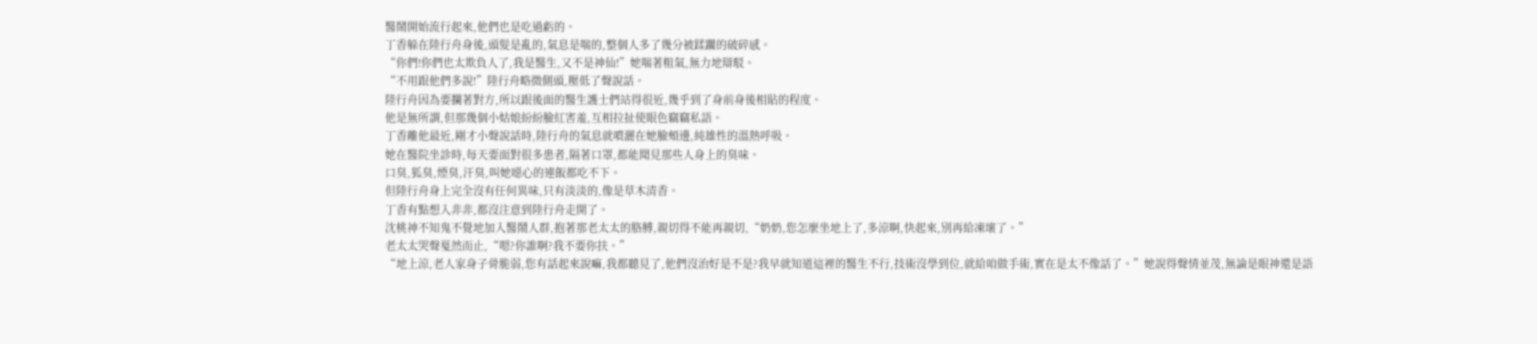醫鬧開始流行起來,他們也是吃過虧的。
丁香躲在陸行舟身後,頭髮是亂的,氣息是喘的,整個人多了幾分被蹂躪的破碎感。
“你們!你們也太欺負人了,我是醫生,又不是神仙!”她喘著粗氣,無力地辯駁。
“不用跟他們多說!”陸行舟略微側頭,壓低了聲說話。
陸行舟因為要攔著對方,所以跟後面的醫生護士們站得很近,幾乎到了身前身後相貼的程度。
他是無所謂,但那幾個小姑娘紛紛臉紅害羞,互相拉扯使眼色竊竊私語。
丁香離他最近,剛才小聲說話時,陸行舟的氣息就噴灑在她臉頰邊,純雄性的溫熱呼吸。
她在醫院坐診時,每天要面對很多患者,隔著口罩,都能聞見那些人身上的臭味。
口臭,狐臭,煙臭,汗臭,叫她噁心的連飯都吃不下。
但陸行舟身上完全沒有任何異味,只有淡淡的,像是草木清香。
丁香有點想入非非,都沒注意到陸行舟走開了。
沈桃神不知鬼不覺地加入醫鬧人群,抱著那老太太的胳膊,親切得不能再親切,“奶奶,您怎麼坐地上了,多涼啊,快起來,別再給凍壞了。”
老太太哭聲戛然而止,“嗯?你誰啊?我不要你扶。”
“地上涼,老人家身子骨脆弱,您有話起來說嘛,我都聽見了,他們沒治好是不是?我早就知道這裡的醫生不行,技術沒學到位,就給咱做手術,實在是太不像話了。”她說得聲情並茂,無論是眼神還是語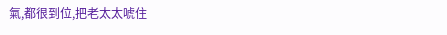氣,都很到位,把老太太唬住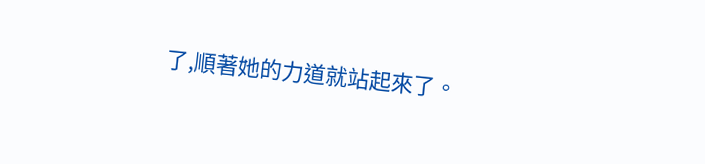了,順著她的力道就站起來了。